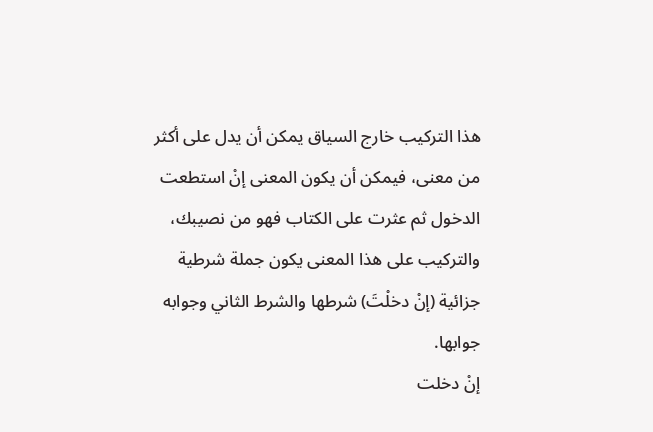هذا التركيب خارج السياق يمكن أن يدل على أكثر من معنى، فيمكن أن يكون المعنى إنْ استطعت الدخول ثم عثرت على الكتاب فهو من نصيبك، والتركيب على هذا المعنى يكون جملة شرطية جزائية (إنْ دخلْتَ) شرطها والشرط الثاني وجوابه جوابها.
إنْ دخلت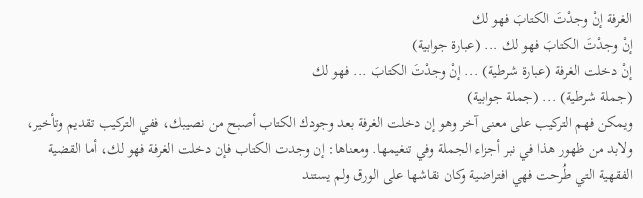الغرفة إنْ وجدْتَ الكتابَ فهو لك
إنْ وجدْتَ الكتابَ فهو لك ... (عبارة جوابية)
إنْ دخلت الغرفة (عبارة شرطية) ... إنْ وجدْتَ الكتابَ ... فهو لك
(جملة شرطية) ... (جملة جوابية)
ويمكن فهم التركيب على معنى آخر وهو إن دخلت الغرفة بعد وجودك الكتاب أصبح من نصيبك، ففي التركيب تقديم وتأخير، ولابد من ظهور هذا في نبر أجزاء الجملة وفي تنغيمها. ومعناها: إن وجدت الكتاب فإن دخلت الغرفة فهو لك، أما القضية الفقهية التي طُرحت فهي افتراضية وكان نقاشها على الورق ولم يستند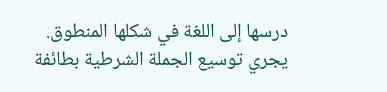درسها إلى اللغة في شكلها المنطوق.
يجري توسيع الجملة الشرطية بطائفة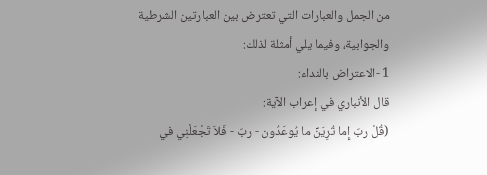من الجمل والعبارات التي تعترض بين العبارتين الشرطية والجوابية، وفيما يلي أمثلة لذلك:
1 -الاعتراض بالنداء:
قال الأنباري في إعراب الآية:
(قُلْ ربّ إِما تُرِيَنِّ ما يُوعَدُون - ربّ - فَلاَ تَجْعَلْنِي في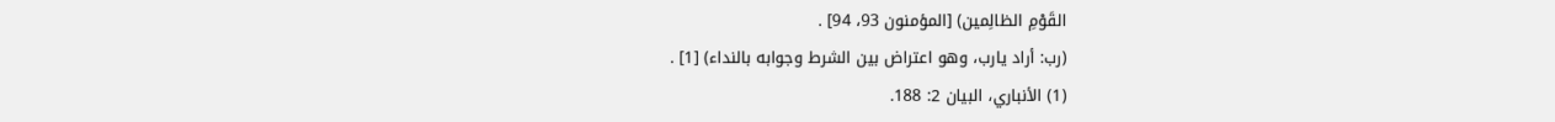القَوْمِ الظالِمين) [المؤمنون 93، 94] .
(رب: أراد يارب، وهو اعتراض بين الشرط وجوابه بالنداء) [1] .
(1) الأنباري، البيان 2: 188.